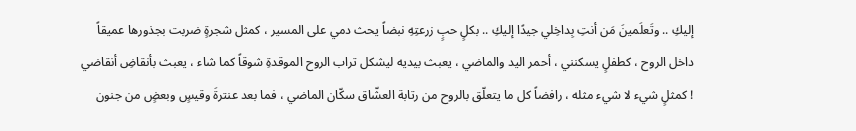إليكِ .. وتَعلَمينَ مَن أنتِ بِداخِلي جيدًا إليكِ .. بكلٍ حبٍ زرعتِهِ نبضاً يحث دمي على المسير ، كمثل شجرةٍ ضربت بجذورها عميقاً داخل الروح ، كطفلٍ يسكنني ، أحمر اليد والماضي ، يعبث بيديه ليشكل تراب الروح الموقدةِ شوقاً كما شاء ، يعبث بأنقاضِ أنقاضي ! كمثلٍ شيء لا شيء مثله ، رافضاً كل ما يتعلّق بالروح من رتابة العشّاق سكّان الماضي ، فما بعد عنترةَ وقيسٍ وبعضٍ من جنون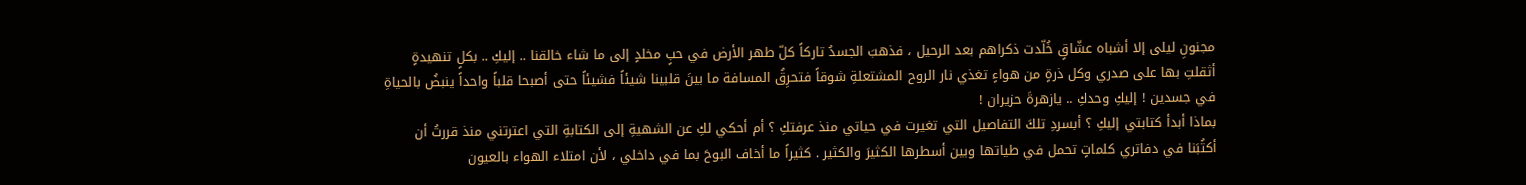مجنونِ ليلى إلا أشباه عشّاقٍ خُلّدت ذكراهم بعد الرحيل ، فذهبَ الجسدُ تاركاً كلّ طهر الأرض في حبٍ مخلدٍ إلى ما شاء خالقنا .. إليكِ .. بكلٍ تنهيدةٍ أثقلتِ بها على صدري وكل ذرةٍ من هواءٍ تغذي نار الروح المشتعلةِ شوقاً فتحرِقُ المسافة ما بينَ قلبينا شيئاً فشيئاً حتى أصبحا قلباً واحداً ينبضُ بالحياةِ في جسدين ! إليكِ وحدكِ .. يازهرةَ حزيران !
بماذا أبدأ كتابتي إليكِ ؟ أبسردِ تلكَ التفاصيل التي تغيرت في حياتي منذ عرفتكِ ؟ أم أحكي لكِ عن الشهيةِ إلى الكتابةِ التي اعترتني منذ قررتُ أن أكتُبَنا في دفاتري كلماتٍ تحمل في طياتها وبين أسطرها الكثيرَ والكثير . كثيراً ما أخاف البوحَ بما في داخلي ، لأن امتلاء الهواء بالعيون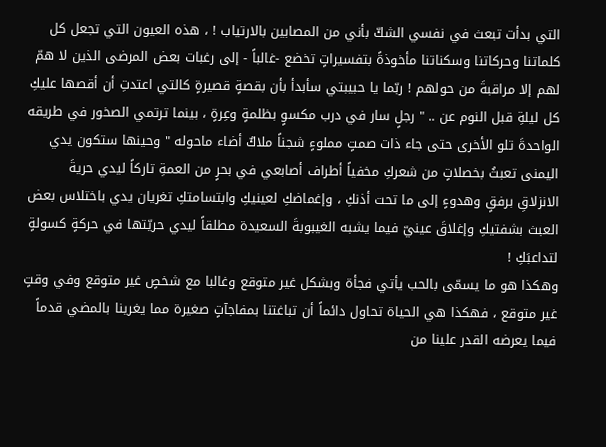التي بدأت تبعث في نفسي الشكّ بأني من المصابين بالارتياب ! ، هذه العيون التي تجعل كل كلماتنا وحركاتنا وسكناتنا مأخوذةً بتفسيراتٍ تخضع -غالباً - إلى رغبات بعض المرضى الذين لا همّ لهم إلا مراقبةَ من حولهم ! ربّما يا حبيبتي سأبدأ بأن بقصةٍ قصيرةٍ كالتي اعتدتِ أن أقصها عليكِ كل ليلةِ قبل النوم عن .. " رجلٍ سار في درب مكسوٍ بظلمةٍ وعِرةٍ ، بينما ترتمي الصخور في طريقه الواحدةَ تلو الأخرى حتى جاء ذات صمتٍ مملوءٍ شجناً ملاكٌ أضاء ماحوله " وحينها ستكون يدي اليمنى تعبثُ بخصلاتٍ من شعركِ مخفياً أطراف أصابعي في بحرٍ من العمةِ تاركاً ليدي حريةَ الانزلاقِ برفقٍ وهدوءٍ إلى ما تحت أذنكِ ، وإغماضكِ لعينيكِ وابتسامتكِ تغريان يدي باختلاس بعض العبث بشفتيكِ وإغلاقَ عينيّ فيما يشبه الغيبوبةَ السعيدة مطلقاً ليدي حريّتها في حركةٍ كسولةٍ لتداعبَكِ !
وهكذا هو ما يسمّى بالحب يأتي فجأة وبشكل غير متوقع وغالبا مع شخصٍ غير متوقع وفي وقتٍ غير متوقع ، فهكذا هي الحياة تحاول دائماً أن تباغتنا بمفاجآتٍ صغيرة مما يغرينا بالمضي قدماً فيما يعرضه القدر علينا من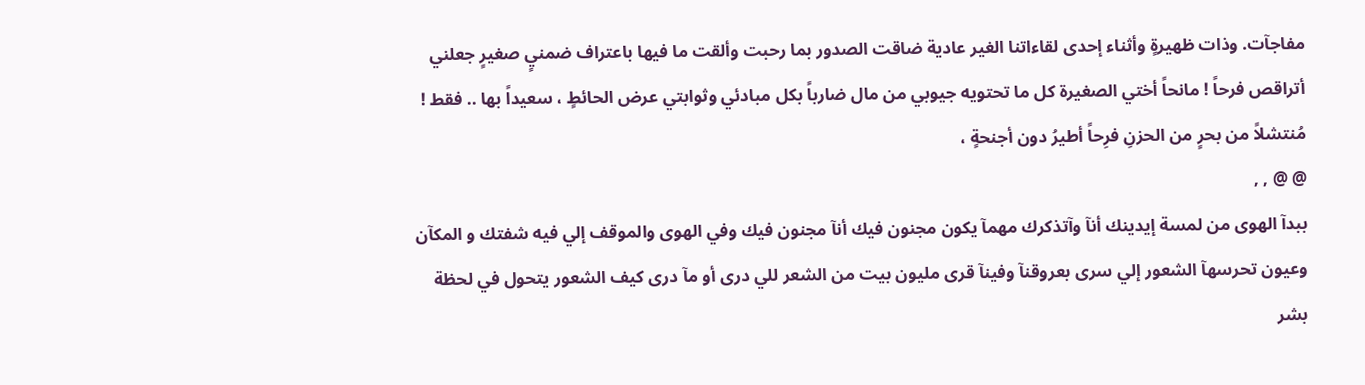مفاجآت. وذات ظهيرةٍ وأثناء إحدى لقاءاتنا الغير عادية ضاقت الصدور بما رحبت وألقت ما فيها باعتراف ضمنيٍ صغيرٍ جعلني أتراقص فرحاً ! مانحاً أختي الصغيرة كل ما تحتويه جيوبي من مال ضارباً بكل مبادئي وثوابتي عرض الحائطٍ ، سعيداً بها .. فقط ! مُنتشلاً من بحرٍ من الحزنِ فرِحاً أطيرُ دون أجنحةٍ ،
@ @ , ,
ببدآ الهوى من لمسة إيدينك أنآ وآتذكرك مهمآ يكون مجنون فيك أنآ مجنون فيك وفي الهوى والموقف إلي فيه شفتك و المكآن وعيون تحرسهآ الشعور إلي سرى بعروقنآ وفينآ قرى مليون بيت من الشعر للي درى أو مآ درى كيف الشعور يتحول في لحظة بشر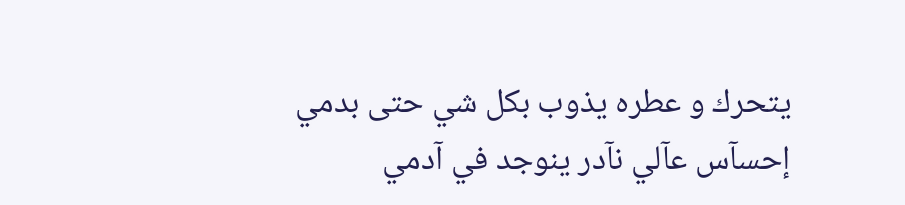يتحرك و عطره يذوب بكل شي حتى بدمي إحسآس عآلي نآدر ينوجد في آدمي